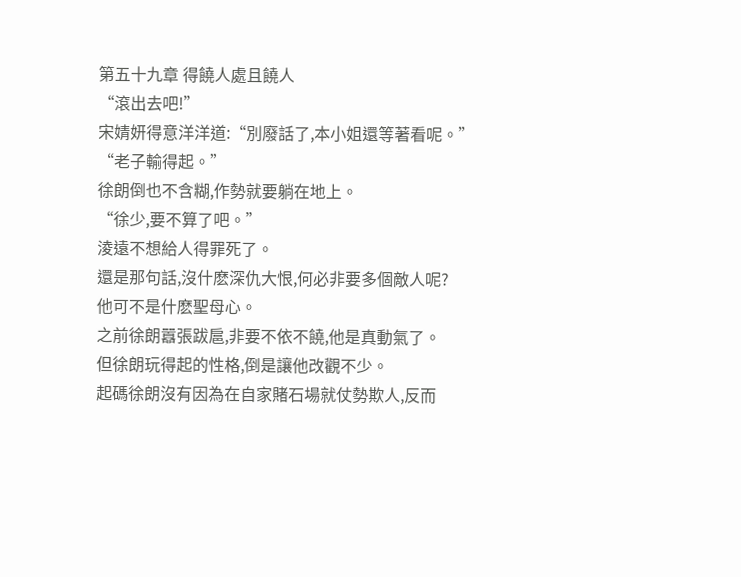第五十九章 得饒人處且饒人
“滾出去吧!”
宋婧妍得意洋洋道:“別廢話了,本小姐還等著看呢。”
“老子輸得起。”
徐朗倒也不含糊,作勢就要躺在地上。
“徐少,要不算了吧。”
淩遠不想給人得罪死了。
還是那句話,沒什麽深仇大恨,何必非要多個敵人呢?
他可不是什麽聖母心。
之前徐朗囂張跋扈,非要不依不饒,他是真動氣了。
但徐朗玩得起的性格,倒是讓他改觀不少。
起碼徐朗沒有因為在自家賭石場就仗勢欺人,反而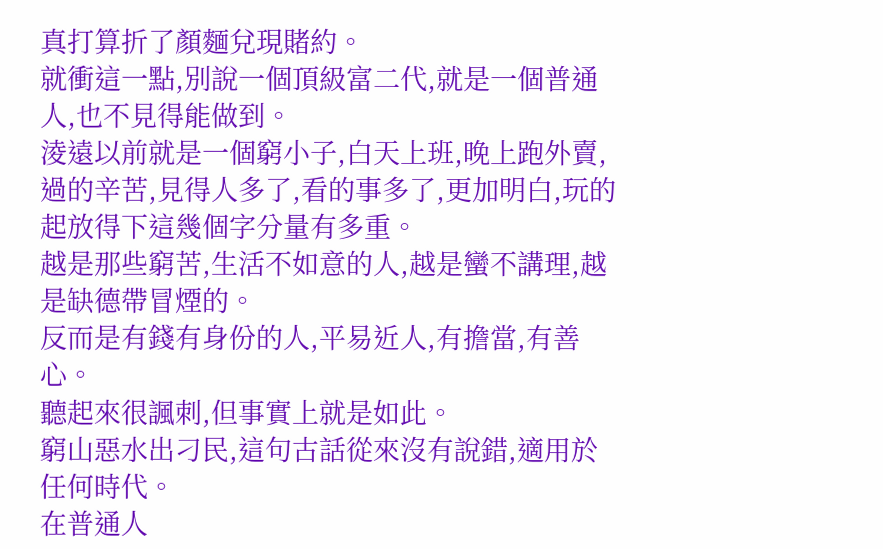真打算折了顏麵兌現賭約。
就衝這一點,別說一個頂級富二代,就是一個普通人,也不見得能做到。
淩遠以前就是一個窮小子,白天上班,晚上跑外賣,過的辛苦,見得人多了,看的事多了,更加明白,玩的起放得下這幾個字分量有多重。
越是那些窮苦,生活不如意的人,越是蠻不講理,越是缺德帶冒煙的。
反而是有錢有身份的人,平易近人,有擔當,有善心。
聽起來很諷刺,但事實上就是如此。
窮山惡水出刁民,這句古話從來沒有說錯,適用於任何時代。
在普通人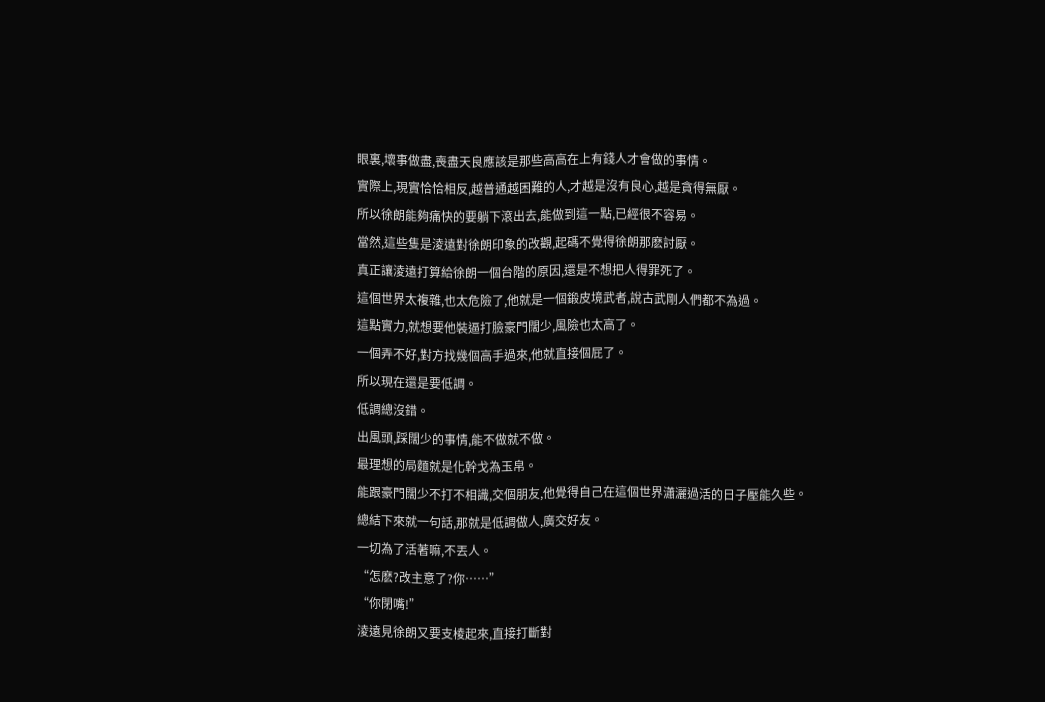眼裏,壞事做盡,喪盡天良應該是那些高高在上有錢人才會做的事情。
實際上,現實恰恰相反,越普通越困難的人,才越是沒有良心,越是貪得無厭。
所以徐朗能夠痛快的要躺下滾出去,能做到這一點,已經很不容易。
當然,這些隻是淩遠對徐朗印象的改觀,起碼不覺得徐朗那麽討厭。
真正讓淩遠打算給徐朗一個台階的原因,還是不想把人得罪死了。
這個世界太複雜,也太危險了,他就是一個鍛皮境武者,說古武剛人們都不為過。
這點實力,就想要他裝逼打臉豪門闊少,風險也太高了。
一個弄不好,對方找幾個高手過來,他就直接個屁了。
所以現在還是要低調。
低調總沒錯。
出風頭,踩闊少的事情,能不做就不做。
最理想的局麵就是化幹戈為玉帛。
能跟豪門闊少不打不相識,交個朋友,他覺得自己在這個世界瀟灑過活的日子壓能久些。
總結下來就一句話,那就是低調做人,廣交好友。
一切為了活著嘛,不丟人。
“怎麽?改主意了?你……”
“你閉嘴!”
淩遠見徐朗又要支棱起來,直接打斷對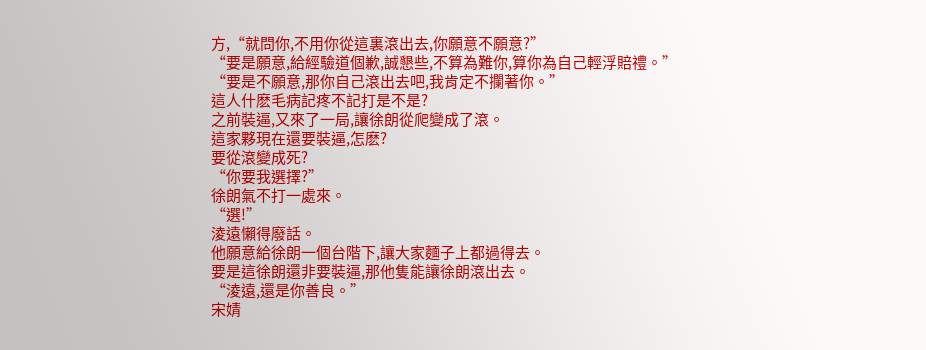方,“就問你,不用你從這裏滾出去,你願意不願意?”
“要是願意,給經驗道個歉,誠懇些,不算為難你,算你為自己輕浮賠禮。”
“要是不願意,那你自己滾出去吧,我肯定不攔著你。”
這人什麽毛病記疼不記打是不是?
之前裝逼,又來了一局,讓徐朗從爬變成了滾。
這家夥現在還要裝逼,怎麽?
要從滾變成死?
“你要我選擇?”
徐朗氣不打一處來。
“選!”
淩遠懶得廢話。
他願意給徐朗一個台階下,讓大家麵子上都過得去。
要是這徐朗還非要裝逼,那他隻能讓徐朗滾出去。
“淩遠,還是你善良。”
宋婧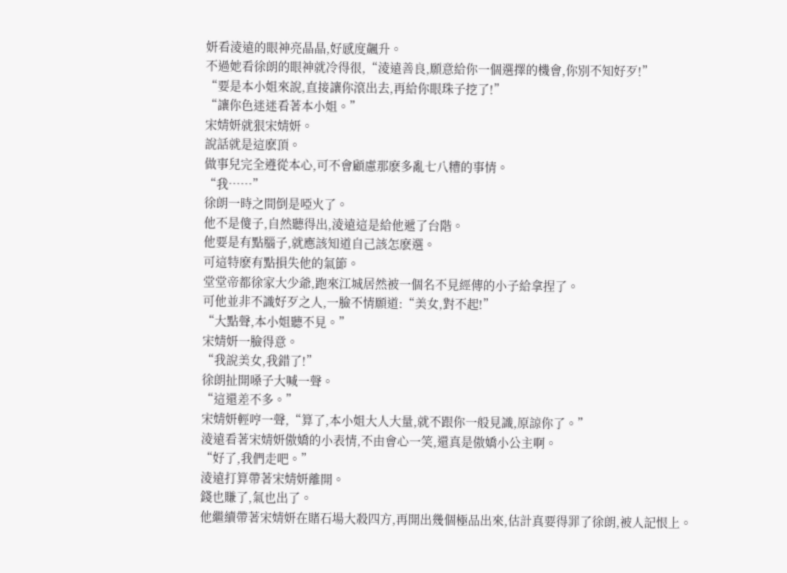妍看淩遠的眼神亮晶晶,好感度飆升。
不過她看徐朗的眼神就冷得很,“淩遠善良,願意給你一個選擇的機會,你別不知好歹!”
“要是本小姐來說,直接讓你滾出去,再給你眼珠子挖了!”
“讓你色迷迷看著本小姐。”
宋婧妍就狠宋婧妍。
說話就是這麽頂。
做事兒完全遵從本心,可不會顧慮那麽多亂七八糟的事情。
“我……”
徐朗一時之間倒是啞火了。
他不是傻子,自然聽得出,淩遠這是給他遞了台階。
他要是有點腦子,就應該知道自己該怎麽選。
可這特麽有點損失他的氣節。
堂堂帝都徐家大少爺,跑來江城居然被一個名不見經傳的小子給拿捏了。
可他並非不識好歹之人,一臉不情願道:“美女,對不起!”
“大點聲,本小姐聽不見。”
宋婧妍一臉得意。
“我說美女,我錯了!”
徐朗扯開嗓子大喊一聲。
“這還差不多。”
宋婧妍輕哼一聲,“算了,本小姐大人大量,就不跟你一般見識,原諒你了。”
淩遠看著宋婧妍傲嬌的小表情,不由會心一笑,還真是傲嬌小公主啊。
“好了,我們走吧。”
淩遠打算帶著宋婧妍離開。
錢也賺了,氣也出了。
他繼續帶著宋婧妍在賭石場大殺四方,再開出幾個極品出來,估計真要得罪了徐朗,被人記恨上。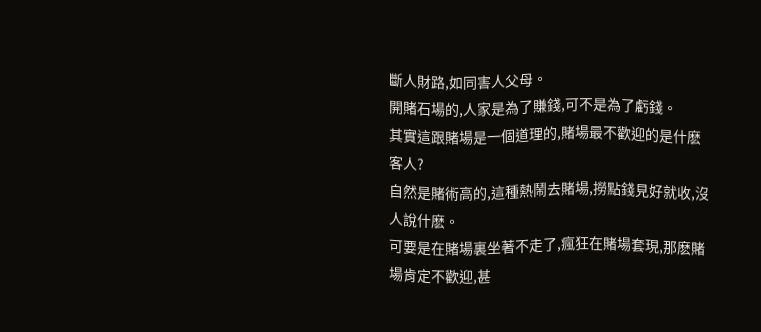斷人財路,如同害人父母。
開賭石場的,人家是為了賺錢,可不是為了虧錢。
其實這跟賭場是一個道理的,賭場最不歡迎的是什麽客人?
自然是賭術高的,這種熱鬧去賭場,撈點錢見好就收,沒人說什麽。
可要是在賭場裏坐著不走了,瘋狂在賭場套現,那麽賭場肯定不歡迎,甚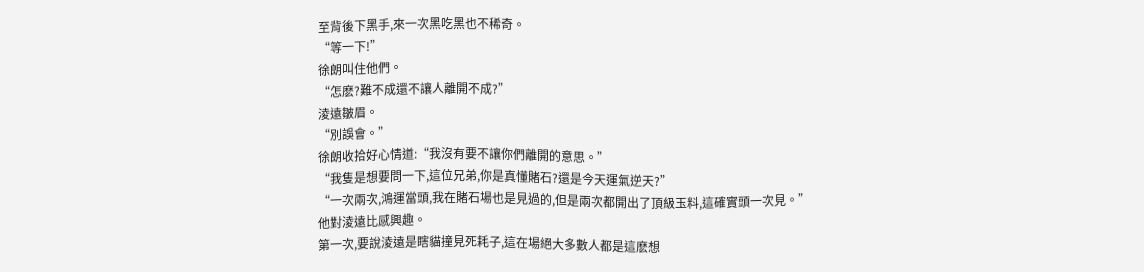至背後下黑手,來一次黑吃黑也不稀奇。
“等一下!”
徐朗叫住他們。
“怎麽?難不成還不讓人離開不成?”
淩遠皺眉。
“別誤會。”
徐朗收拾好心情道:“我沒有要不讓你們離開的意思。”
“我隻是想要問一下,這位兄弟,你是真懂賭石?還是今天運氣逆天?”
“一次兩次,鴻運當頭,我在賭石場也是見過的,但是兩次都開出了頂級玉料,這確實頭一次見。”
他對淩遠比感興趣。
第一次,要說淩遠是瞎貓撞見死耗子,這在場絕大多數人都是這麽想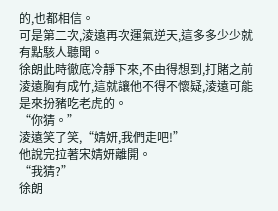的,也都相信。
可是第二次,淩遠再次運氣逆天,這多多少少就有點駭人聽聞。
徐朗此時徹底冷靜下來,不由得想到,打賭之前淩遠胸有成竹,這就讓他不得不懷疑,淩遠可能是來扮豬吃老虎的。
“你猜。”
淩遠笑了笑,“婧妍,我們走吧!”
他說完拉著宋婧妍離開。
“我猜?”
徐朗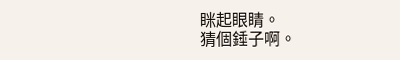眯起眼睛。
猜個錘子啊。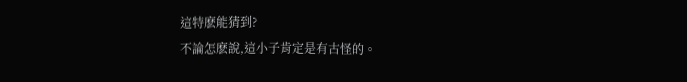這特麽能猜到?
不論怎麽說,這小子肯定是有古怪的。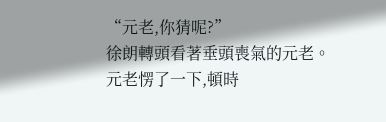“元老,你猜呢?”
徐朗轉頭看著垂頭喪氣的元老。
元老愣了一下,頓時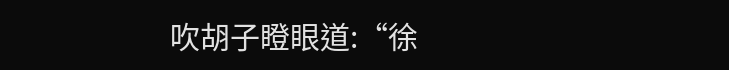吹胡子瞪眼道:“徐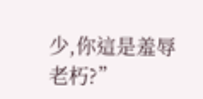少,你這是羞辱老朽?”